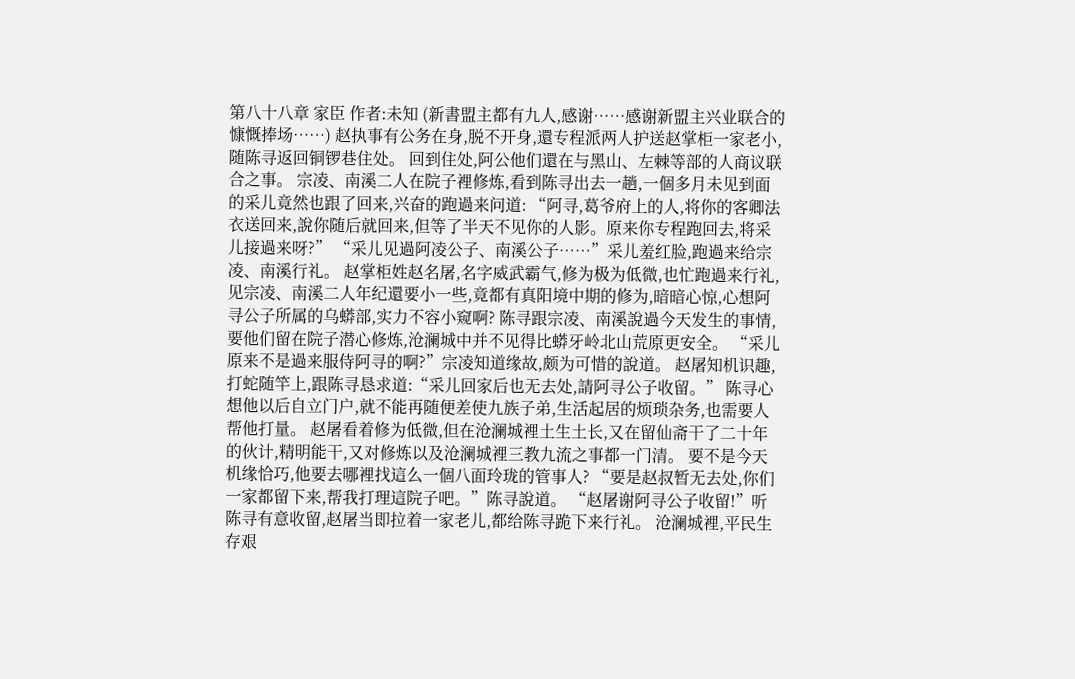第八十八章 家臣 作者:未知 (新書盟主都有九人,感谢……感谢新盟主兴业联合的慷慨捧场……) 赵执事有公务在身,脱不开身,還专程派两人护送赵掌柜一家老小,随陈寻返回铜锣巷住处。 回到住处,阿公他们還在与黑山、左棘等部的人商议联合之事。 宗凌、南溪二人在院子裡修炼,看到陈寻出去一趟,一個多月未见到面的采儿竟然也跟了回来,兴奋的跑過来问道: “阿寻,葛爷府上的人,将你的客卿法衣送回来,說你随后就回来,但等了半天不见你的人影。原来你专程跑回去,将采儿接過来呀?” “采儿见過阿凌公子、南溪公子……”采儿羞红脸,跑過来给宗凌、南溪行礼。 赵掌柜姓赵名屠,名字威武霸气,修为极为低微,也忙跑過来行礼,见宗凌、南溪二人年纪還要小一些,竟都有真阳境中期的修为,暗暗心惊,心想阿寻公子所属的乌蟒部,实力不容小窥啊? 陈寻跟宗凌、南溪說過今天发生的事情,要他们留在院子潜心修炼,沧澜城中并不见得比蟒牙岭北山荒原更安全。 “采儿原来不是過来服侍阿寻的啊?”宗凌知道缘故,颇为可惜的說道。 赵屠知机识趣,打蛇随竿上,跟陈寻恳求道:“采儿回家后也无去处,請阿寻公子收留。” 陈寻心想他以后自立门户,就不能再随便差使九族子弟,生活起居的烦琐杂务,也需要人帮他打量。 赵屠看着修为低微,但在沧澜城裡土生土长,又在留仙斋干了二十年的伙计,精明能干,又对修炼以及沧澜城裡三教九流之事都一门清。 要不是今天机缘恰巧,他要去哪裡找這么一個八面玲珑的管事人? “要是赵叔暂无去处,你们一家都留下来,帮我打理這院子吧。”陈寻說道。 “赵屠谢阿寻公子收留!”听陈寻有意收留,赵屠当即拉着一家老儿,都给陈寻跪下来行礼。 沧澜城裡,平民生存艰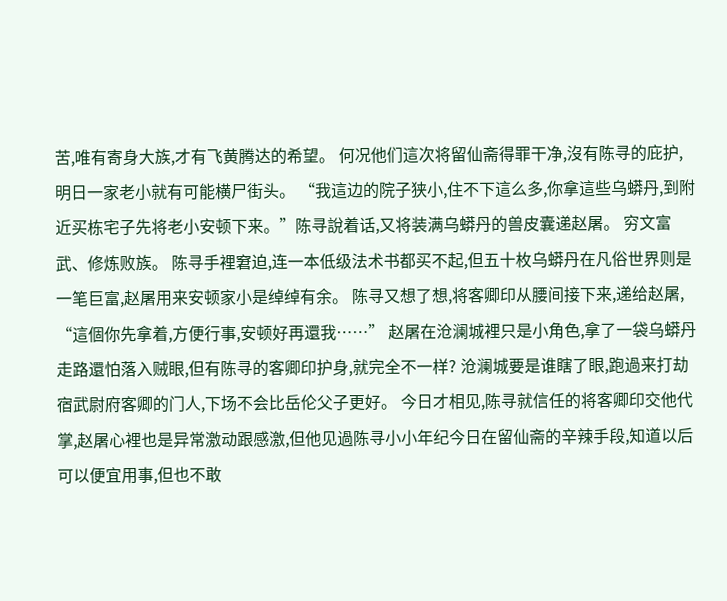苦,唯有寄身大族,才有飞黄腾达的希望。 何况他们這次将留仙斋得罪干净,沒有陈寻的庇护,明日一家老小就有可能横尸街头。 “我這边的院子狭小,住不下這么多,你拿這些乌蟒丹,到附近买栋宅子先将老小安顿下来。”陈寻說着话,又将装满乌蟒丹的兽皮囊递赵屠。 穷文富武、修炼败族。 陈寻手裡窘迫,连一本低级法术书都买不起,但五十枚乌蟒丹在凡俗世界则是一笔巨富,赵屠用来安顿家小是绰绰有余。 陈寻又想了想,将客卿印从腰间接下来,递给赵屠, “這個你先拿着,方便行事,安顿好再還我……” 赵屠在沧澜城裡只是小角色,拿了一袋乌蟒丹走路還怕落入贼眼,但有陈寻的客卿印护身,就完全不一样? 沧澜城要是谁瞎了眼,跑過来打劫宿武尉府客卿的门人,下场不会比岳伦父子更好。 今日才相见,陈寻就信任的将客卿印交他代掌,赵屠心裡也是异常激动跟感激,但他见過陈寻小小年纪今日在留仙斋的辛辣手段,知道以后可以便宜用事,但也不敢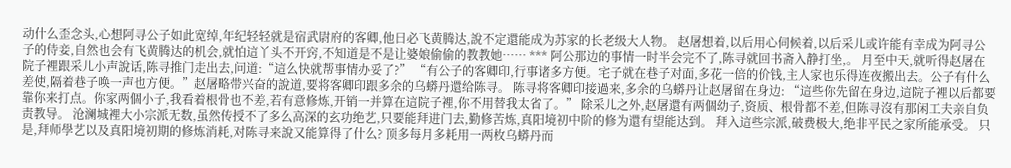动什么歪念头,心想阿寻公子如此宽绰,年纪轻轻就是宿武尉府的客卿,他日必飞黄腾达,說不定還能成为苏家的长老级大人物。 赵屠想着,以后用心伺候着,以后采儿或许能有幸成为阿寻公子的侍妾,自然也会有飞黄腾达的机会,就怕這丫头不开窍,不知道是不是让婆娘偷偷的教教她…… *** 阿公那边的事情一时半会完不了,陈寻就回书斋入静打坐,。 月至中天,就听得赵屠在院子裡跟采儿小声說话,陈寻推门走出去,问道:“這么快就帮事情办妥了?” “有公子的客卿印,行事诸多方便。宅子就在巷子对面,多花一倍的价钱,主人家也乐得连夜搬出去。公子有什么差使,隔着巷子唤一声也方便。”赵屠略带兴奋的說道,要将客卿印跟多余的乌蟒丹還给陈寻。 陈寻将客卿印接過来,多余的乌蟒丹让赵屠留在身边: “這些你先留在身边,這院子裡以后都要靠你来打点。你家两個小子,我看着根骨也不差,若有意修炼,开销一并算在這院子裡,你不用替我太省了。” 除采儿之外,赵屠還有两個幼子,资质、根骨都不差,但陈寻沒有那闲工夫亲自负责教导。 沧澜城裡大小宗派无数,虽然传授不了多么高深的玄功绝艺,只要能拜进门去,勤修苦炼,真阳境初中阶的修为還有望能达到。 拜入這些宗派,破费极大,绝非平民之家所能承受。 只是,拜师學艺以及真阳境初期的修炼消耗,对陈寻来說又能算得了什么? 顶多每月多耗用一两枚乌蟒丹而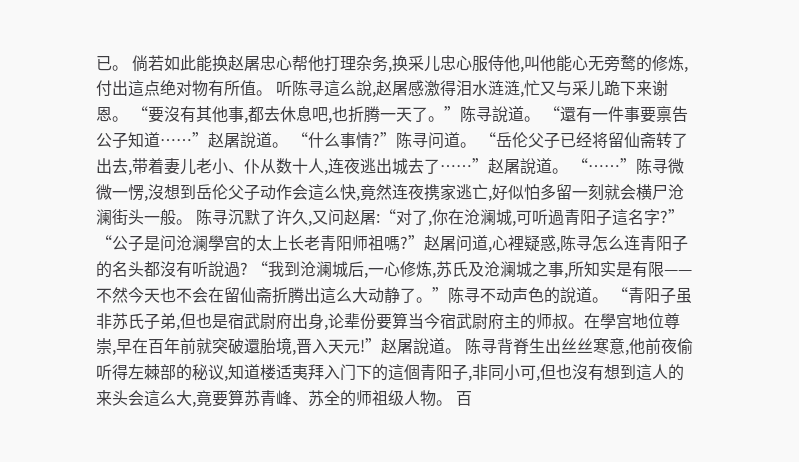已。 倘若如此能换赵屠忠心帮他打理杂务,换采儿忠心服侍他,叫他能心无旁鹜的修炼,付出這点绝对物有所值。 听陈寻這么說,赵屠感激得泪水涟涟,忙又与采儿跪下来谢恩。 “要沒有其他事,都去休息吧,也折腾一天了。”陈寻說道。 “還有一件事要禀告公子知道……”赵屠說道。 “什么事情?”陈寻问道。 “岳伦父子已经将留仙斋转了出去,带着妻儿老小、仆从数十人,连夜逃出城去了……”赵屠說道。 “……”陈寻微微一愣,沒想到岳伦父子动作会這么快,竟然连夜携家逃亡,好似怕多留一刻就会横尸沧澜街头一般。 陈寻沉默了许久,又问赵屠:“对了,你在沧澜城,可听過青阳子這名字?” “公子是问沧澜學宫的太上长老青阳师祖嗎?”赵屠问道,心裡疑惑,陈寻怎么连青阳子的名头都沒有听說過? “我到沧澜城后,一心修炼,苏氏及沧澜城之事,所知实是有限——不然今天也不会在留仙斋折腾出這么大动静了。”陈寻不动声色的說道。 “青阳子虽非苏氏子弟,但也是宿武尉府出身,论辈份要算当今宿武尉府主的师叔。在學宫地位尊崇,早在百年前就突破還胎境,晋入天元!”赵屠說道。 陈寻背脊生出丝丝寒意,他前夜偷听得左棘部的秘议,知道楼适夷拜入门下的這個青阳子,非同小可,但也沒有想到這人的来头会這么大,竟要算苏青峰、苏全的师祖级人物。 百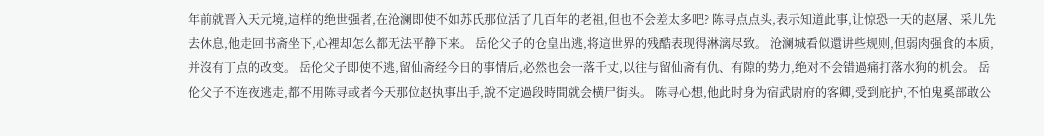年前就晋入天元境,這样的绝世强者,在沧澜即使不如苏氏那位活了几百年的老祖,但也不会差太多吧? 陈寻点点头,表示知道此事,让惊恐一天的赵屠、采儿先去休息,他走回书斋坐下,心裡却怎么都无法平静下来。 岳伦父子的仓皇出逃,将這世界的残酷表现得淋漓尽致。 沧澜城看似還讲些规则,但弱肉强食的本质,并沒有丁点的改变。 岳伦父子即使不逃,留仙斋经今日的事情后,必然也会一落千丈,以往与留仙斋有仇、有隙的势力,绝对不会错過痛打落水狗的机会。 岳伦父子不连夜逃走,都不用陈寻或者今天那位赵执事出手,說不定過段時間就会横尸街头。 陈寻心想,他此时身为宿武尉府的客卿,受到庇护,不怕鬼奚部敢公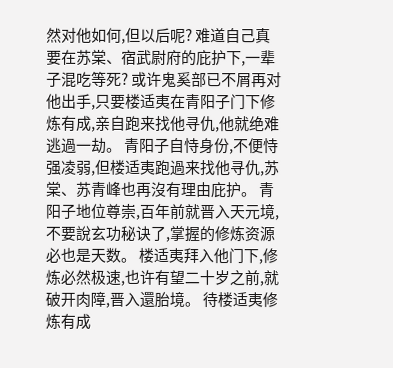然对他如何,但以后呢? 难道自己真要在苏棠、宿武尉府的庇护下,一辈子混吃等死? 或许鬼奚部已不屑再对他出手,只要楼适夷在青阳子门下修炼有成,亲自跑来找他寻仇,他就绝难逃過一劫。 青阳子自恃身份,不便恃强凌弱,但楼适夷跑過来找他寻仇,苏棠、苏青峰也再沒有理由庇护。 青阳子地位尊崇,百年前就晋入天元境,不要說玄功秘诀了,掌握的修炼资源必也是天数。 楼适夷拜入他门下,修炼必然极速,也许有望二十岁之前,就破开肉障,晋入還胎境。 待楼适夷修炼有成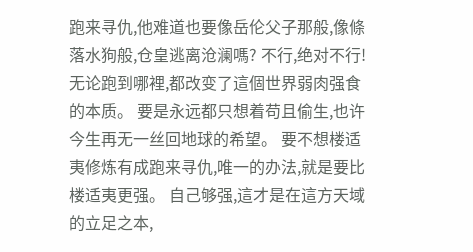跑来寻仇,他难道也要像岳伦父子那般,像條落水狗般,仓皇逃离沧澜嗎? 不行,绝对不行! 无论跑到哪裡,都改变了這個世界弱肉强食的本质。 要是永远都只想着苟且偷生,也许今生再无一丝回地球的希望。 要不想楼适夷修炼有成跑来寻仇,唯一的办法,就是要比楼适夷更强。 自己够强,這才是在這方天域的立足之本,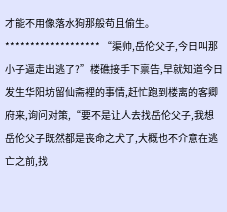才能不用像落水狗那般苟且偷生。 ******************* “渠帅,岳伦父子,今日叫那小子逼走出逃了?”楼礁接手下禀告,早就知道今日发生华阳坊留仙斋裡的事情,赶忙跑到楼离的客卿府来,询问对策,“要不是让人去找岳伦父子,我想岳伦父子既然都是丧命之犬了,大概也不介意在逃亡之前,找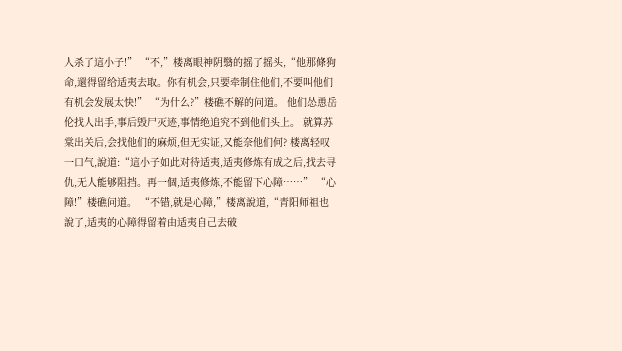人杀了這小子!” “不,”楼离眼神阴翳的摇了摇头,“他那條狗命,還得留给适夷去取。你有机会,只要牵制住他们,不要叫他们有机会发展太快!” “为什么?”楼礁不解的问道。 他们怂恿岳伦找人出手,事后毁尸灭迹,事情绝追究不到他们头上。 就算苏棠出关后,会找他们的麻烦,但无实证,又能奈他们何? 楼离轻叹一口气,說道:“這小子如此对待适夷,适夷修炼有成之后,找去寻仇,无人能够阻挡。再一個,适夷修炼,不能留下心障……” “心障!”楼礁问道。 “不错,就是心障,”楼离說道,“青阳师祖也說了,适夷的心障得留着由适夷自己去破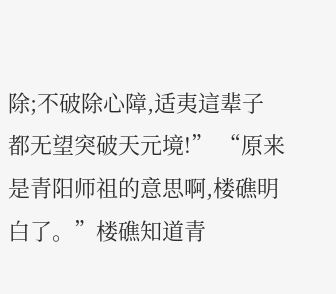除;不破除心障,适夷這辈子都无望突破天元境!” “原来是青阳师祖的意思啊,楼礁明白了。”楼礁知道青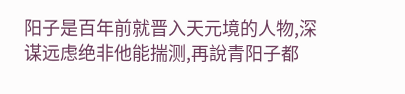阳子是百年前就晋入天元境的人物,深谋远虑绝非他能揣测,再說青阳子都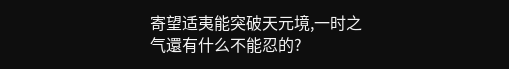寄望适夷能突破天元境,一时之气還有什么不能忍的?